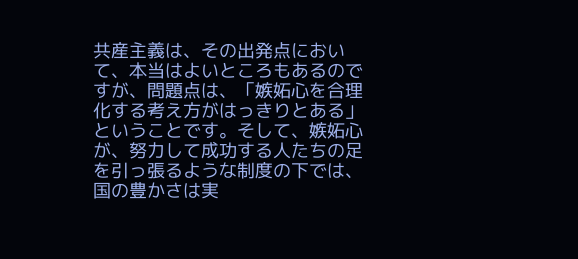共産主義は、その出発点において、本当はよいところもあるのですが、問題点は、「嫉妬心を合理化する考え方がはっきりとある」ということです。そして、嫉妬心が、努力して成功する人たちの足を引っ張るような制度の下では、国の豊かさは実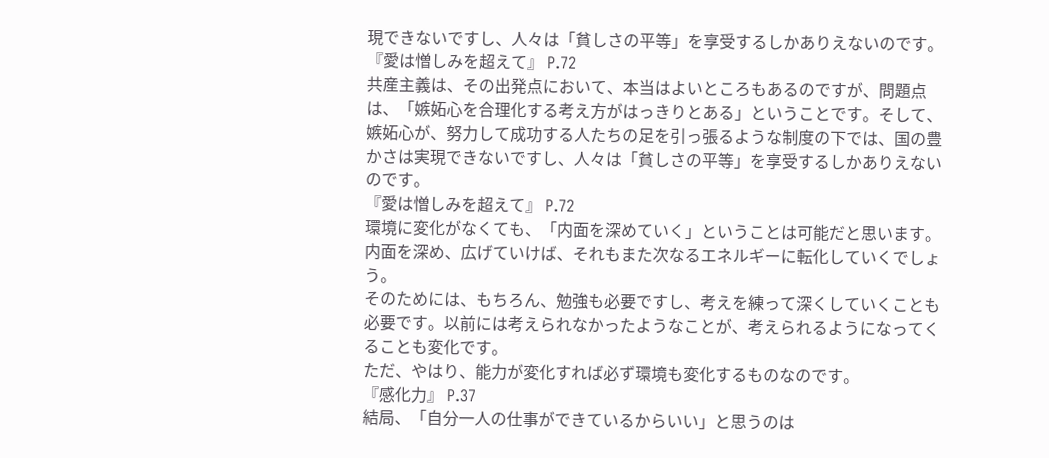現できないですし、人々は「貧しさの平等」を享受するしかありえないのです。
『愛は憎しみを超えて』 P.72
共産主義は、その出発点において、本当はよいところもあるのですが、問題点は、「嫉妬心を合理化する考え方がはっきりとある」ということです。そして、嫉妬心が、努力して成功する人たちの足を引っ張るような制度の下では、国の豊かさは実現できないですし、人々は「貧しさの平等」を享受するしかありえないのです。
『愛は憎しみを超えて』 P.72
環境に変化がなくても、「内面を深めていく」ということは可能だと思います。内面を深め、広げていけば、それもまた次なるエネルギーに転化していくでしょう。
そのためには、もちろん、勉強も必要ですし、考えを練って深くしていくことも必要です。以前には考えられなかったようなことが、考えられるようになってくることも変化です。
ただ、やはり、能力が変化すれば必ず環境も変化するものなのです。
『感化力』 P.37
結局、「自分一人の仕事ができているからいい」と思うのは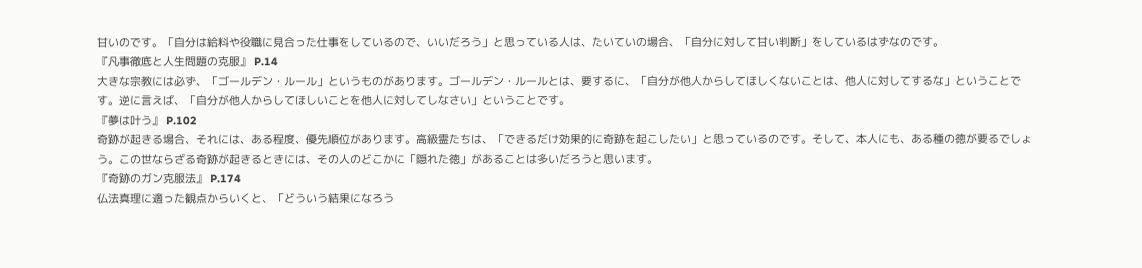甘いのです。「自分は給料や役職に見合った仕事をしているので、いいだろう」と思っている人は、たいていの場合、「自分に対して甘い判断」をしているはずなのです。
『凡事徹底と人生問題の克服』 P.14
大きな宗教には必ず、「ゴールデン・ルール」というものがあります。ゴールデン・ルールとは、要するに、「自分が他人からしてほしくないことは、他人に対してするな」ということです。逆に言えば、「自分が他人からしてほしいことを他人に対してしなさい」ということです。
『夢は叶う』 P.102
奇跡が起きる場合、それには、ある程度、優先順位があります。高級霊たちは、「できるだけ効果的に奇跡を起こしたい」と思っているのです。そして、本人にも、ある種の徳が要るでしょう。この世ならざる奇跡が起きるときには、その人のどこかに「隠れた徳」があることは多いだろうと思います。
『奇跡のガン克服法』 P.174
仏法真理に適った観点からいくと、「どういう結果になろう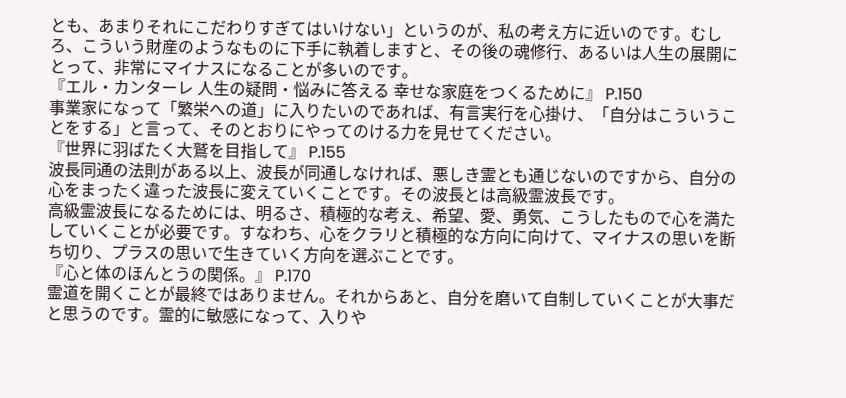とも、あまりそれにこだわりすぎてはいけない」というのが、私の考え方に近いのです。むしろ、こういう財産のようなものに下手に執着しますと、その後の魂修行、あるいは人生の展開にとって、非常にマイナスになることが多いのです。
『エル・カンターレ 人生の疑問・悩みに答える 幸せな家庭をつくるために』 P.150
事業家になって「繁栄への道」に入りたいのであれば、有言実行を心掛け、「自分はこういうことをする」と言って、そのとおりにやってのける力を見せてください。
『世界に羽ばたく大鷲を目指して』 P.155
波長同通の法則がある以上、波長が同通しなければ、悪しき霊とも通じないのですから、自分の心をまったく違った波長に変えていくことです。その波長とは高級霊波長です。
高級霊波長になるためには、明るさ、積極的な考え、希望、愛、勇気、こうしたもので心を満たしていくことが必要です。すなわち、心をクラリと積極的な方向に向けて、マイナスの思いを断ち切り、プラスの思いで生きていく方向を選ぶことです。
『心と体のほんとうの関係。』 P.170
霊道を開くことが最終ではありません。それからあと、自分を磨いて自制していくことが大事だと思うのです。霊的に敏感になって、入りや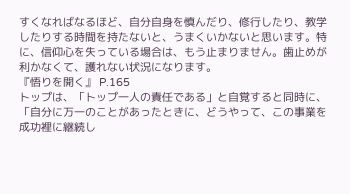すくなればなるほど、自分自身を慎んだり、修行したり、教学したりする時間を持たないと、うまくいかないと思います。特に、信仰心を失っている場合は、もう止まりません。歯止めが利かなくて、護れない状況になります。
『悟りを開く』 P.165
トップは、「トップ一人の責任である」と自覚すると同時に、「自分に万一のことがあったときに、どうやって、この事業を成功裡に継続し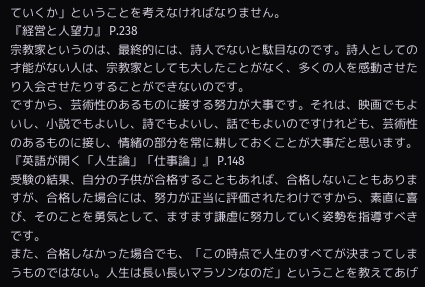ていくか」ということを考えなければなりません。
『経営と人望力』 P.238
宗教家というのは、最終的には、詩人でないと駄目なのです。詩人としての才能がない人は、宗教家としても大したことがなく、多くの人を感動させたり入会させたりすることができないのです。
ですから、芸術性のあるものに接する努力が大事です。それは、映画でもよいし、小説でもよいし、詩でもよいし、話でもよいのですけれども、芸術性のあるものに接し、情緒の部分を常に耕しておくことが大事だと思います。
『英語が開く「人生論」「仕事論」』 P.148
受験の結果、自分の子供が合格することもあれば、合格しないこともありますが、合格した場合には、努力が正当に評価されたわけですから、素直に喜び、そのことを勇気として、ますます謙虚に努力していく姿勢を指導すべきです。
また、合格しなかった場合でも、「この時点で人生のすべてが決まってしまうものではない。人生は長い長いマラソンなのだ」ということを教えてあげ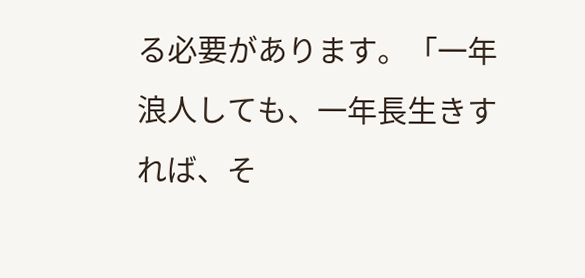る必要があります。「一年浪人しても、一年長生きすれば、そ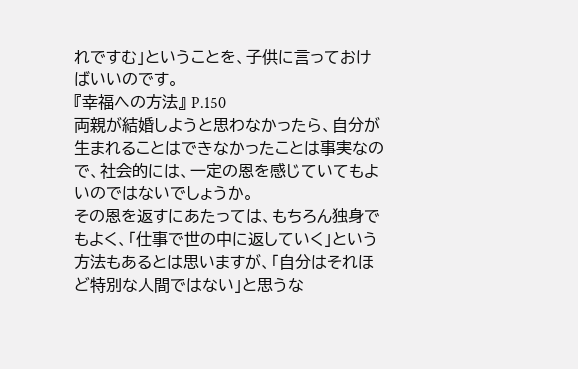れですむ」ということを、子供に言っておけばいいのです。
『幸福への方法』 P.150
両親が結婚しようと思わなかったら、自分が生まれることはできなかったことは事実なので、社会的には、一定の恩を感じていてもよいのではないでしょうか。
その恩を返すにあたっては、もちろん独身でもよく、「仕事で世の中に返していく」という方法もあるとは思いますが、「自分はそれほど特別な人間ではない」と思うな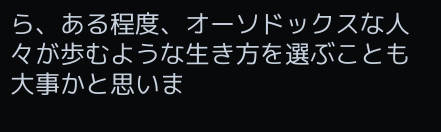ら、ある程度、オーソドックスな人々が歩むような生き方を選ぶことも大事かと思いま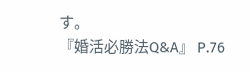す。
『婚活必勝法Q&A』 P.76